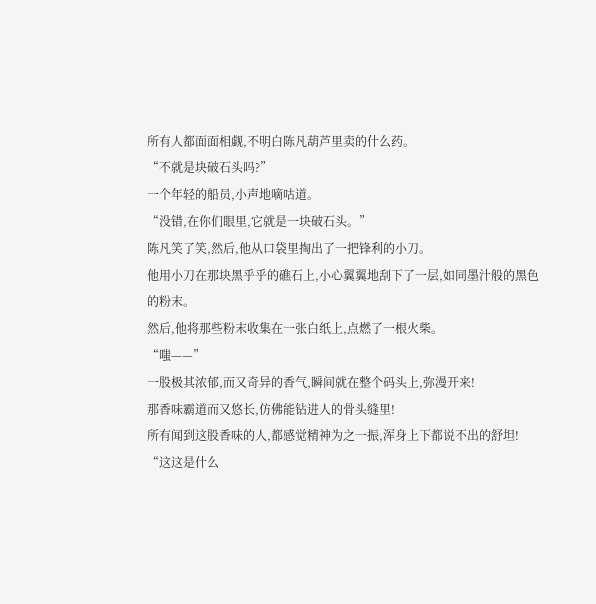所有人都面面相觑,不明白陈凡葫芦里卖的什么药。
“不就是块破石头吗?”
一个年轻的船员,小声地嘀咕道。
“没错,在你们眼里,它就是一块破石头。”
陈凡笑了笑,然后,他从口袋里掏出了一把锋利的小刀。
他用小刀在那块黑乎乎的礁石上,小心翼翼地刮下了一层,如同墨汁般的黑色的粉末。
然后,他将那些粉末收集在一张白纸上,点燃了一根火柴。
“嗤——”
一股极其浓郁,而又奇异的香气,瞬间就在整个码头上,弥漫开来!
那香味霸道而又悠长,仿佛能钻进人的骨头缝里!
所有闻到这股香味的人,都感觉精神为之一振,浑身上下都说不出的舒坦!
“这这是什么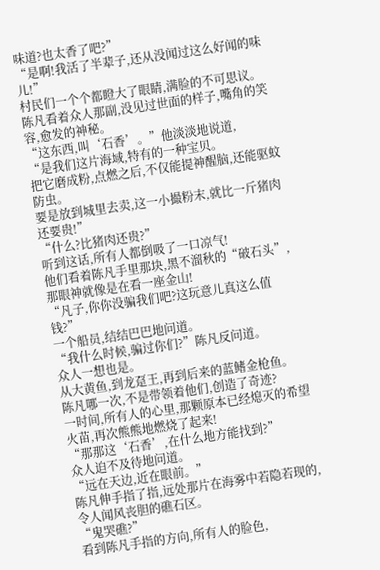味道?也太香了吧?”
“是啊!我活了半辈子,还从没闻过这么好闻的味儿!”
村民们一个个都瞪大了眼睛,满脸的不可思议。
陈凡看着众人那副,没见过世面的样子,嘴角的笑容,愈发的神秘。
“这东西,叫‘石香’。”他淡淡地说道,
“是我们这片海域,特有的一种宝贝。
把它磨成粉,点燃之后,不仅能提神醒脑,还能驱蚊防虫。
要是放到城里去卖,这一小撮粉末,就比一斤猪肉还要贵!”
“什么?比猪肉还贵?”
听到这话,所有人都倒吸了一口凉气!
他们看着陈凡手里那块,黑不溜秋的“破石头”,那眼神就像是在看一座金山!
“凡子,你你没骗我们吧?这玩意儿真这么值钱?”
一个船员,结结巴巴地问道。
“我什么时候,骗过你们?”陈凡反问道。
众人一想也是。
从大黄鱼,到龙趸王,再到后来的蓝鳍金枪鱼。
陈凡哪一次,不是带领着他们,创造了奇迹?
一时间,所有人的心里,那颗原本已经熄灭的希望火苗,再次熊熊地燃烧了起来!
“那那这‘石香’,在什么地方能找到?”
众人迫不及待地问道。
“远在天边,近在眼前。”
陈凡伸手指了指,远处那片在海雾中若隐若现的,令人闻风丧胆的礁石区。
“鬼哭礁?”
看到陈凡手指的方向,所有人的脸色,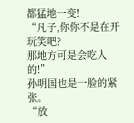都猛地一变!
“凡子,你你不是在开玩笑吧?
那地方可是会吃人的!”
孙明国也是一脸的紧张。
“放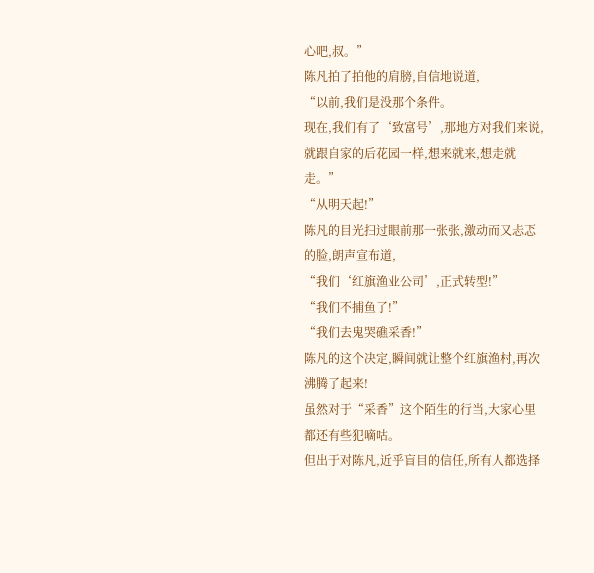心吧,叔。”
陈凡拍了拍他的肩膀,自信地说道,
“以前,我们是没那个条件。
现在,我们有了‘致富号’,那地方对我们来说,
就跟自家的后花园一样,想来就来,想走就走。”
“从明天起!”
陈凡的目光扫过眼前那一张张,激动而又忐忑的脸,朗声宣布道,
“我们‘红旗渔业公司’,正式转型!”
“我们不捕鱼了!”
“我们去鬼哭礁采香!”
陈凡的这个决定,瞬间就让整个红旗渔村,再次沸腾了起来!
虽然对于“采香”这个陌生的行当,大家心里都还有些犯嘀咕。
但出于对陈凡,近乎盲目的信任,所有人都选择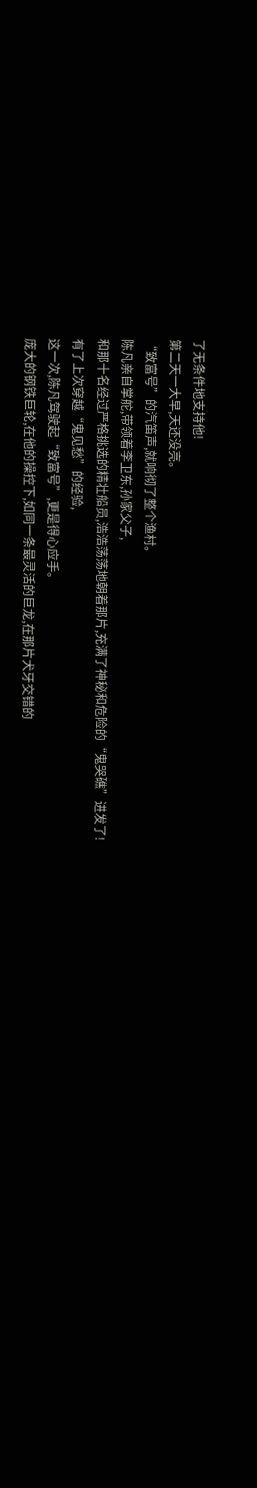了无条件地支持他!
第二天一大早,天还没亮。
“致富号”的汽笛声,就响彻了整个渔村。
陈凡亲自掌舵,带领着李卫东,孙家父子,
和那十名经过严格挑选的精壮船员,浩浩荡荡地朝着那片,充满了神秘和危险的“鬼哭礁”进发了!
有了上次穿越“鬼见愁”的经验,
这一次,陈凡驾驶起“致富号”,更是得心应手。
庞大的钢铁巨轮,在他的操控下,如同一条最灵活的巨龙,在那片犬牙交错的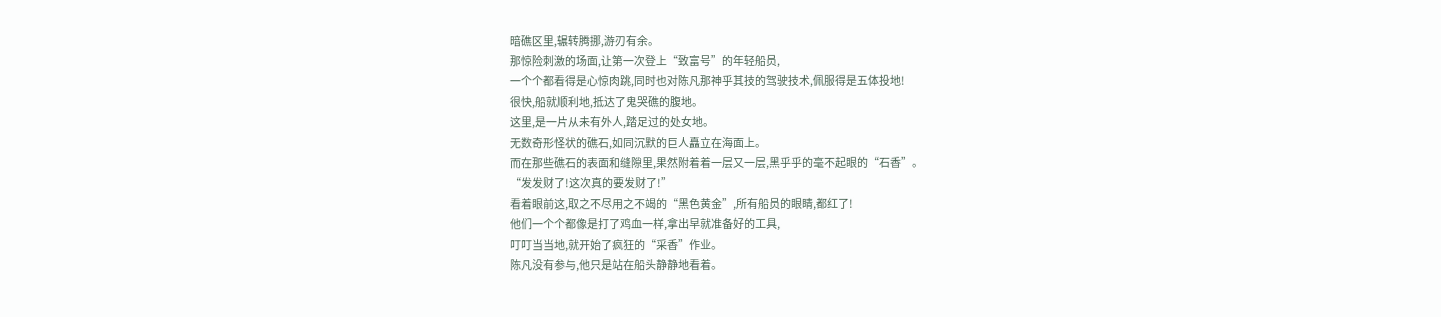暗礁区里,辗转腾挪,游刃有余。
那惊险刺激的场面,让第一次登上“致富号”的年轻船员,
一个个都看得是心惊肉跳,同时也对陈凡那神乎其技的驾驶技术,佩服得是五体投地!
很快,船就顺利地,抵达了鬼哭礁的腹地。
这里,是一片从未有外人,踏足过的处女地。
无数奇形怪状的礁石,如同沉默的巨人矗立在海面上。
而在那些礁石的表面和缝隙里,果然附着着一层又一层,黑乎乎的毫不起眼的“石香”。
“发发财了!这次真的要发财了!”
看着眼前这,取之不尽用之不竭的“黑色黄金”,所有船员的眼睛,都红了!
他们一个个都像是打了鸡血一样,拿出早就准备好的工具,
叮叮当当地,就开始了疯狂的“采香”作业。
陈凡没有参与,他只是站在船头静静地看着。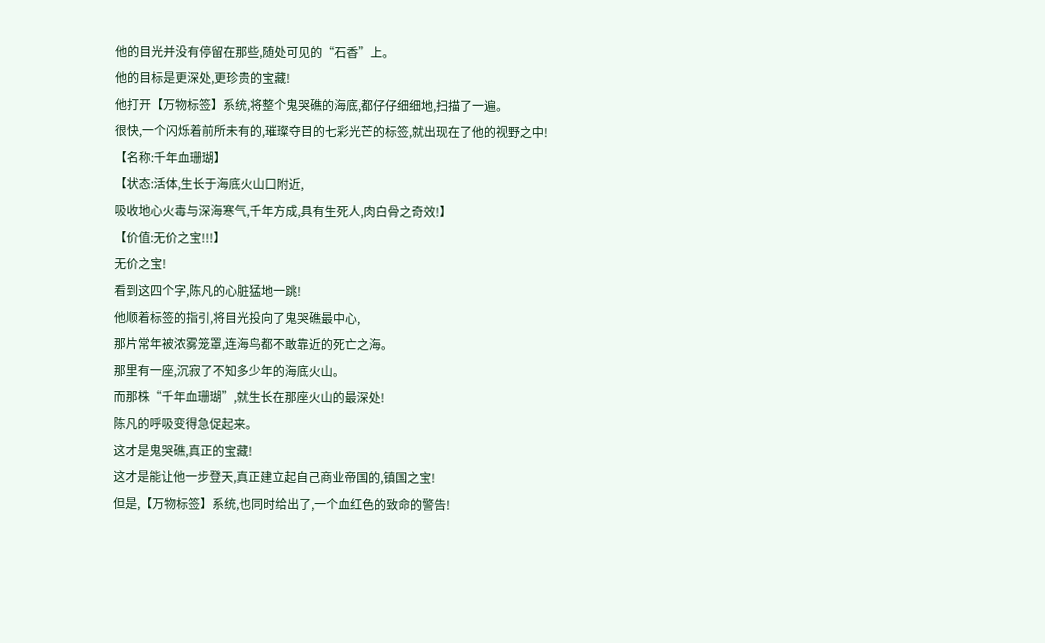他的目光并没有停留在那些,随处可见的“石香”上。
他的目标是更深处,更珍贵的宝藏!
他打开【万物标签】系统,将整个鬼哭礁的海底,都仔仔细细地,扫描了一遍。
很快,一个闪烁着前所未有的,璀璨夺目的七彩光芒的标签,就出现在了他的视野之中!
【名称:千年血珊瑚】
【状态:活体,生长于海底火山口附近,
吸收地心火毒与深海寒气,千年方成,具有生死人,肉白骨之奇效!】
【价值:无价之宝!!!】
无价之宝!
看到这四个字,陈凡的心脏猛地一跳!
他顺着标签的指引,将目光投向了鬼哭礁最中心,
那片常年被浓雾笼罩,连海鸟都不敢靠近的死亡之海。
那里有一座,沉寂了不知多少年的海底火山。
而那株“千年血珊瑚”,就生长在那座火山的最深处!
陈凡的呼吸变得急促起来。
这才是鬼哭礁,真正的宝藏!
这才是能让他一步登天,真正建立起自己商业帝国的,镇国之宝!
但是,【万物标签】系统,也同时给出了,一个血红色的致命的警告!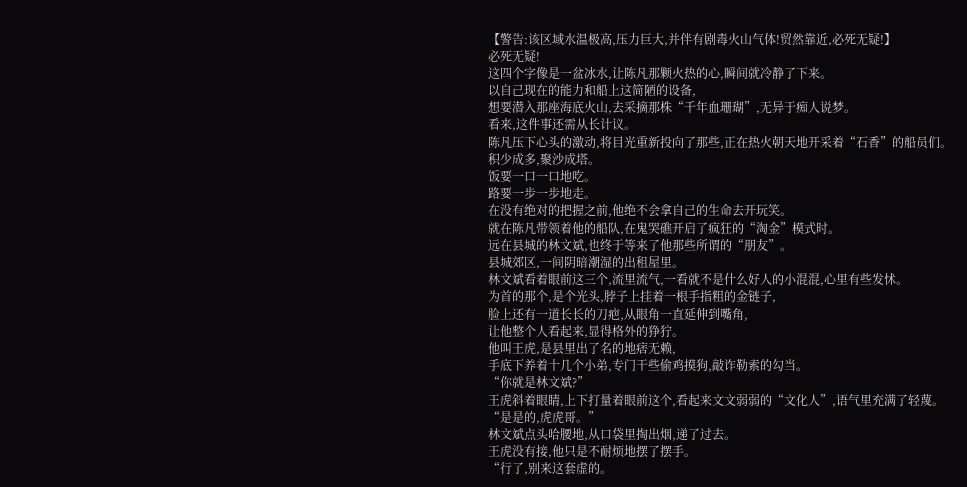【警告:该区域水温极高,压力巨大,并伴有剧毒火山气体!贸然靠近,必死无疑!】
必死无疑!
这四个字像是一盆冰水,让陈凡那颗火热的心,瞬间就冷静了下来。
以自己现在的能力和船上这简陋的设备,
想要潜入那座海底火山,去采摘那株“千年血珊瑚”,无异于痴人说梦。
看来,这件事还需从长计议。
陈凡压下心头的激动,将目光重新投向了那些,正在热火朝天地开采着“石香”的船员们。
积少成多,聚沙成塔。
饭要一口一口地吃。
路要一步一步地走。
在没有绝对的把握之前,他绝不会拿自己的生命去开玩笑。
就在陈凡带领着他的船队,在鬼哭礁开启了疯狂的“淘金”模式时。
远在县城的林文斌,也终于等来了他那些所谓的“朋友”。
县城郊区,一间阴暗潮湿的出租屋里。
林文斌看着眼前这三个,流里流气,一看就不是什么好人的小混混,心里有些发怵。
为首的那个,是个光头,脖子上挂着一根手指粗的金链子,
脸上还有一道长长的刀疤,从眼角一直延伸到嘴角,
让他整个人看起来,显得格外的狰狞。
他叫王虎,是县里出了名的地痞无赖,
手底下养着十几个小弟,专门干些偷鸡摸狗,敲诈勒索的勾当。
“你就是林文斌?”
王虎斜着眼睛,上下打量着眼前这个,看起来文文弱弱的“文化人”,语气里充满了轻蔑。
“是是的,虎虎哥。”
林文斌点头哈腰地,从口袋里掏出烟,递了过去。
王虎没有接,他只是不耐烦地摆了摆手。
“行了,别来这套虚的。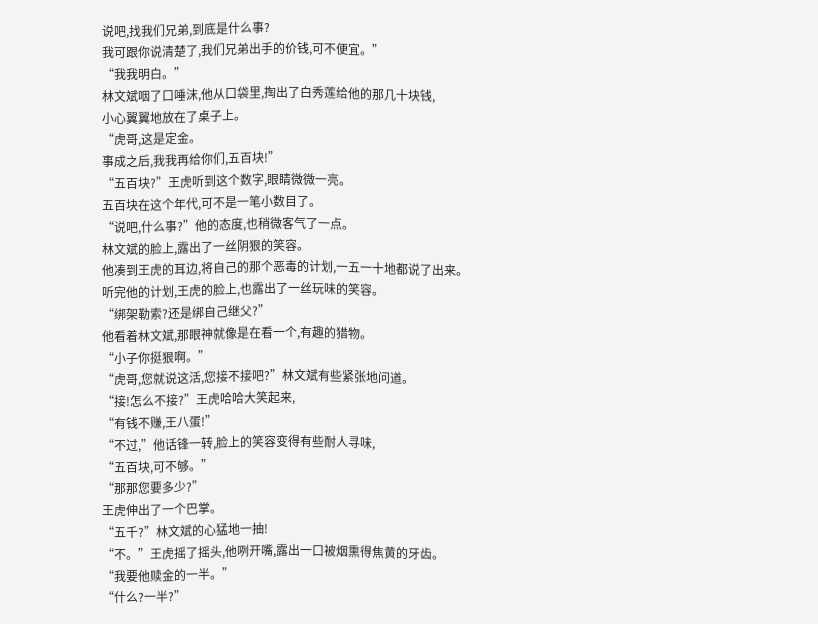说吧,找我们兄弟,到底是什么事?
我可跟你说清楚了,我们兄弟出手的价钱,可不便宜。”
“我我明白。”
林文斌咽了口唾沫,他从口袋里,掏出了白秀莲给他的那几十块钱,
小心翼翼地放在了桌子上。
“虎哥,这是定金。
事成之后,我我再给你们,五百块!”
“五百块?”王虎听到这个数字,眼睛微微一亮。
五百块在这个年代,可不是一笔小数目了。
“说吧,什么事?”他的态度,也稍微客气了一点。
林文斌的脸上,露出了一丝阴狠的笑容。
他凑到王虎的耳边,将自己的那个恶毒的计划,一五一十地都说了出来。
听完他的计划,王虎的脸上,也露出了一丝玩味的笑容。
“绑架勒索?还是绑自己继父?”
他看着林文斌,那眼神就像是在看一个,有趣的猎物。
“小子你挺狠啊。”
“虎哥,您就说这活,您接不接吧?”林文斌有些紧张地问道。
“接!怎么不接?”王虎哈哈大笑起来,
“有钱不赚,王八蛋!”
“不过,”他话锋一转,脸上的笑容变得有些耐人寻味,
“五百块,可不够。”
“那那您要多少?”
王虎伸出了一个巴掌。
“五千?”林文斌的心猛地一抽!
“不。”王虎摇了摇头,他咧开嘴,露出一口被烟熏得焦黄的牙齿。
“我要他赎金的一半。”
“什么?一半?”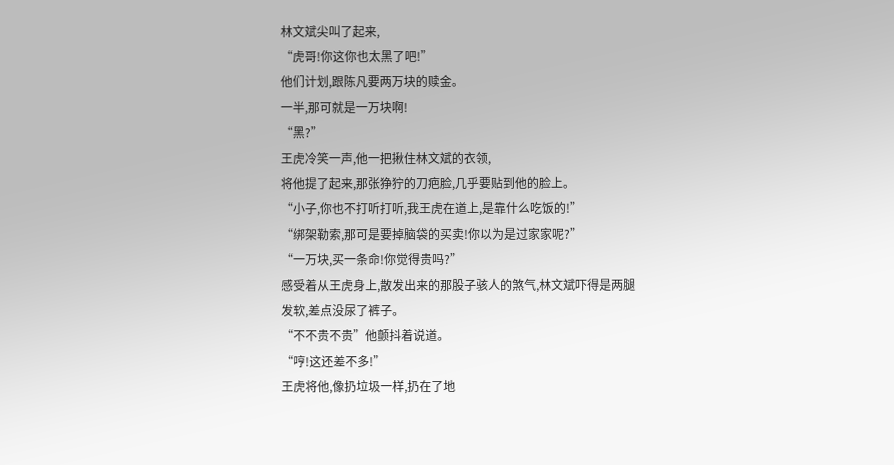林文斌尖叫了起来,
“虎哥!你这你也太黑了吧!”
他们计划,跟陈凡要两万块的赎金。
一半,那可就是一万块啊!
“黑?”
王虎冷笑一声,他一把揪住林文斌的衣领,
将他提了起来,那张狰狞的刀疤脸,几乎要贴到他的脸上。
“小子,你也不打听打听,我王虎在道上,是靠什么吃饭的!”
“绑架勒索,那可是要掉脑袋的买卖!你以为是过家家呢?”
“一万块,买一条命!你觉得贵吗?”
感受着从王虎身上,散发出来的那股子骇人的煞气,林文斌吓得是两腿发软,差点没尿了裤子。
“不不贵不贵”他颤抖着说道。
“哼!这还差不多!”
王虎将他,像扔垃圾一样,扔在了地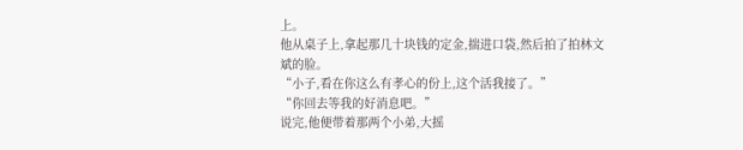上。
他从桌子上,拿起那几十块钱的定金,揣进口袋,然后拍了拍林文斌的脸。
“小子,看在你这么有孝心的份上,这个活我接了。”
“你回去等我的好消息吧。”
说完,他便带着那两个小弟,大摇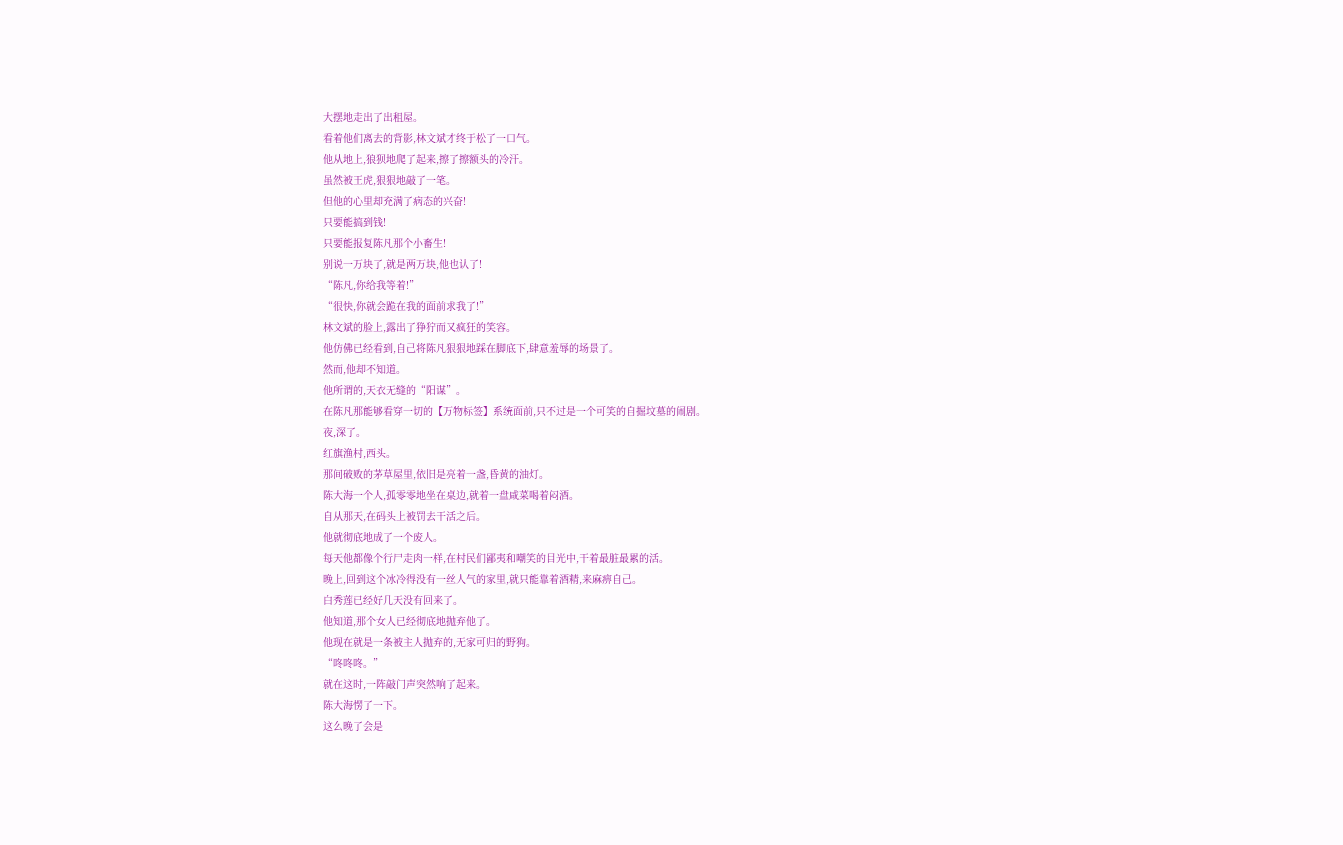大摆地走出了出租屋。
看着他们离去的背影,林文斌才终于松了一口气。
他从地上,狼狈地爬了起来,擦了擦额头的冷汗。
虽然被王虎,狠狠地敲了一笔。
但他的心里却充满了病态的兴奋!
只要能搞到钱!
只要能报复陈凡那个小畜生!
别说一万块了,就是两万块,他也认了!
“陈凡,你给我等着!”
“很快,你就会跪在我的面前求我了!”
林文斌的脸上,露出了狰狞而又疯狂的笑容。
他仿佛已经看到,自己将陈凡狠狠地踩在脚底下,肆意羞辱的场景了。
然而,他却不知道。
他所谓的,天衣无缝的“阳谋”。
在陈凡那能够看穿一切的【万物标签】系统面前,只不过是一个可笑的自掘坟墓的闹剧。
夜,深了。
红旗渔村,西头。
那间破败的茅草屋里,依旧是亮着一盏,昏黄的油灯。
陈大海一个人,孤零零地坐在桌边,就着一盘咸菜喝着闷酒。
自从那天,在码头上被罚去干活之后。
他就彻底地成了一个废人。
每天他都像个行尸走肉一样,在村民们鄙夷和嘲笑的目光中,干着最脏最累的活。
晚上,回到这个冰冷得没有一丝人气的家里,就只能靠着酒精,来麻痹自己。
白秀莲已经好几天没有回来了。
他知道,那个女人已经彻底地抛弃他了。
他现在就是一条被主人抛弃的,无家可归的野狗。
“咚咚咚。”
就在这时,一阵敲门声突然响了起来。
陈大海愣了一下。
这么晚了会是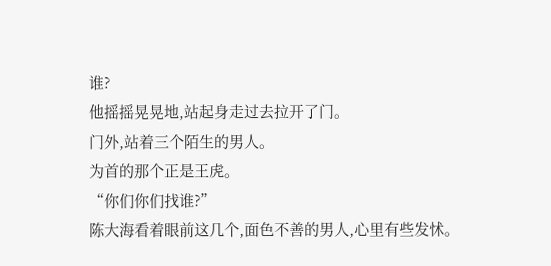谁?
他摇摇晃晃地,站起身走过去拉开了门。
门外,站着三个陌生的男人。
为首的那个正是王虎。
“你们你们找谁?”
陈大海看着眼前这几个,面色不善的男人,心里有些发怵。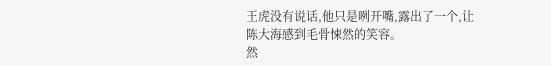王虎没有说话,他只是咧开嘴,露出了一个,让陈大海感到毛骨悚然的笑容。
然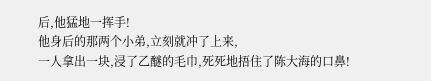后,他猛地一挥手!
他身后的那两个小弟,立刻就冲了上来,
一人拿出一块,浸了乙醚的毛巾,死死地捂住了陈大海的口鼻!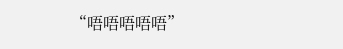“唔唔唔唔唔”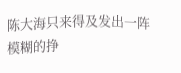陈大海只来得及发出一阵模糊的挣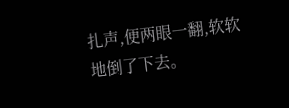扎声,便两眼一翻,软软地倒了下去。